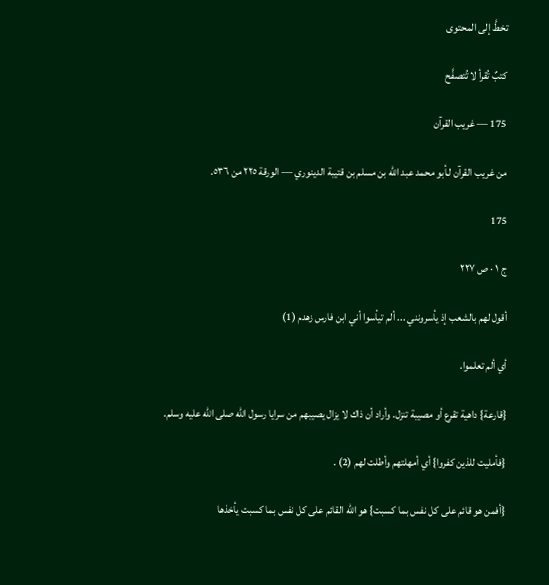تخطَّ إلى المحتوى

كتبٌ تُقرأ لا تُتصفَّح

175 — غريب القرآن

من غريب القرآن لـأبو محمد عبد الله بن مسلم بن قتيبة الدينوري — الورقة ٢٢٥ من ٥٣٦.

175

ج ١ · ص ٢٢٧

أقول لهم بالشعب إذ يأسرونني ... ألم تيأسوا أني ابن فارس زهدم (1)

أي ألم تعلموا.

{قارعة} داهية تقرع أو مصيبة تنزل. وأراد أن ذاك لا يزال يصيبهم من سرايا رسول الله صلى الله عليه وسلم.

{فأمليت للذين كفروا} أي أمهلتهم وأطلت لهم (2) .

{أفمن هو قائم على كل نفس بما كسبت} هو الله القائم على كل نفس بما كسبت يأخذها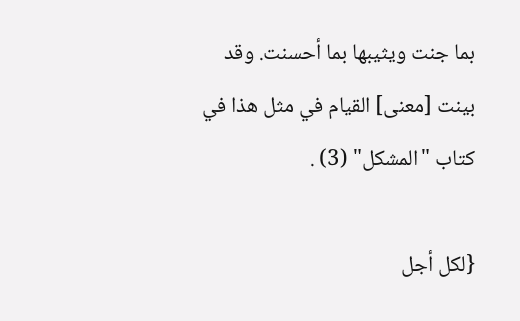بما جنت ويثيبها بما أحسنت. وقد بينت [معنى] القيام في مثل هذا في كتاب "المشكل" (3) .

{لكل أجل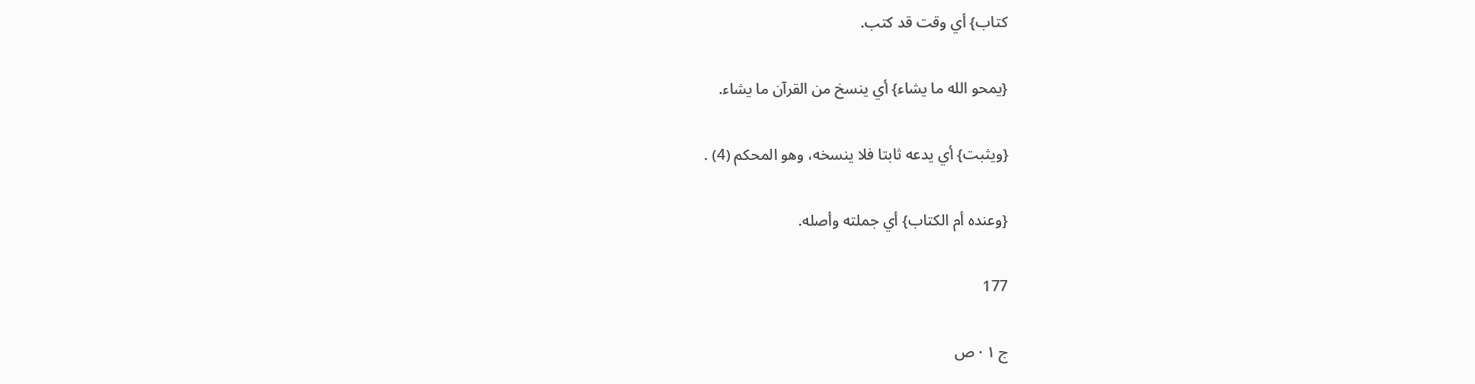كتاب} أي وقت قد كتب.

{يمحو الله ما يشاء} أي ينسخ من القرآن ما يشاء.

{ويثبت} أي يدعه ثابتا فلا ينسخه، وهو المحكم (4) .

{وعنده أم الكتاب} أي جملته وأصله.

177

ج ١ · ص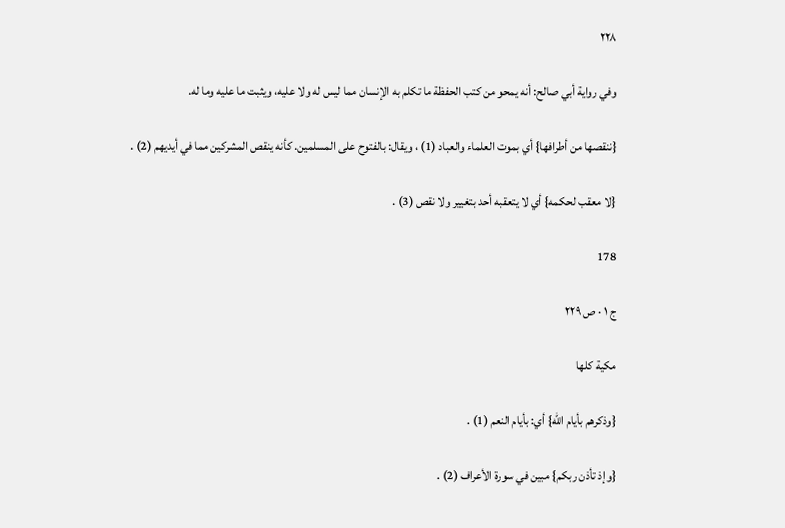٢٢٨

وفي رواية أبي صالح: أنه يمحو من كتب الحفظة ما تكلم به الإنسان مما ليس له ولا عليه، ويثبت ما عليه وما له.

{ننقصها من أطرافها} أي بموت العلماء والعباد (1) ، ويقال: بالفتوح على المسلمين. كأنه ينقص المشركين مما في أيديهم (2) .

{لا معقب لحكمه} أي لا يتعقبه أحد بتغيير ولا نقص (3) .

178

ج ١ · ص ٢٢٩

مكية كلها

{وذكرهم بأيام الله} أي: بأيام النعم (1) .

{وإذ تأذن ربكم} مبين في سورة الأعراف (2) .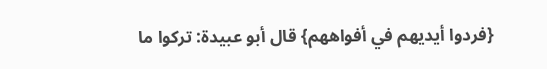{فردوا أيديهم في أفواههم} قال أبو عبيدة: تركوا ما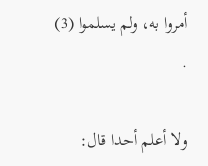أمروا به، ولم يسلموا (3) .

ولا أعلم أحدا قال: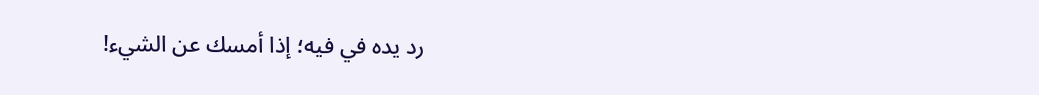رد يده في فيه؛ إذا أمسك عن الشيء!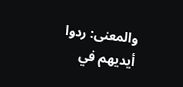والمعنى: ردوا أيديهم في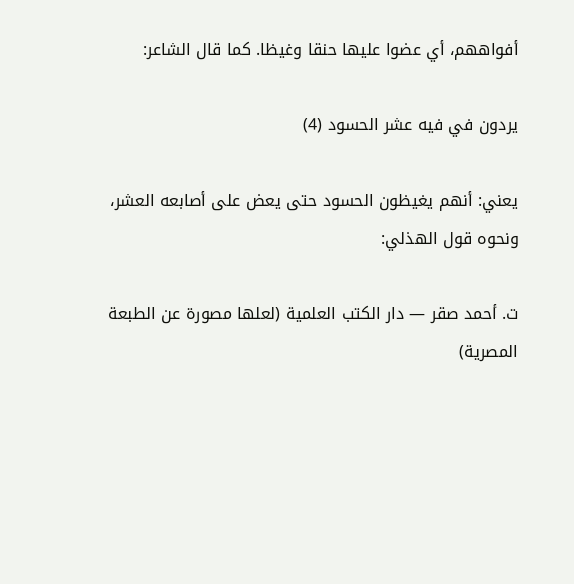أفواههم، أي عضوا عليها حنقا وغيظا. كما قال الشاعر:

يردون في فيه عشر الحسود (4)

يعني: أنهم يغيظون الحسود حتى يعض على أصابعه العشر، ونحوه قول الهذلي:

ت. أحمد صقر — دار الكتب العلمية (لعلها مصورة عن الطبعة المصرية)